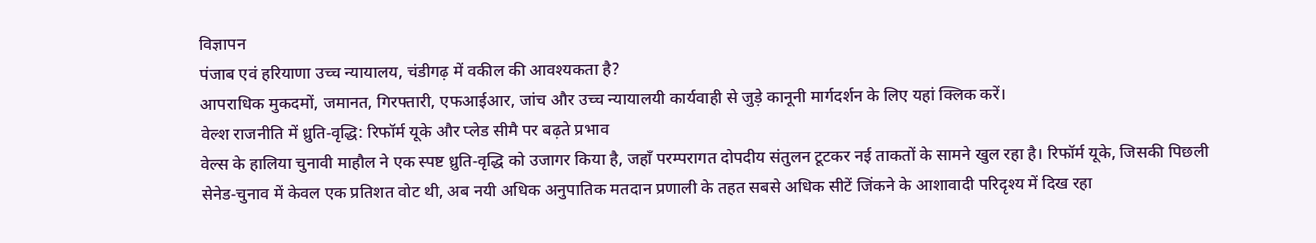विज्ञापन
पंजाब एवं हरियाणा उच्च न्यायालय, चंडीगढ़ में वकील की आवश्यकता है?
आपराधिक मुकदमों, जमानत, गिरफ्तारी, एफआईआर, जांच और उच्च न्यायालयी कार्यवाही से जुड़े कानूनी मार्गदर्शन के लिए यहां क्लिक करें।
वेल्श राजनीति में ध्रुति‑वृद्धि: रिफॉर्म यूके और प्लेड सीमै पर बढ़ते प्रभाव
वेल्स के हालिया चुनावी माहौल ने एक स्पष्ट ध्रुति‑वृद्धि को उजागर किया है, जहाँ परम्परागत दोपदीय संतुलन टूटकर नई ताकतों के सामने खुल रहा है। रिफॉर्म यूके, जिसकी पिछली सेनेड‑चुनाव में केवल एक प्रतिशत वोट थी, अब नयी अधिक अनुपातिक मतदान प्रणाली के तहत सबसे अधिक सीटें जिंकने के आशावादी परिदृश्य में दिख रहा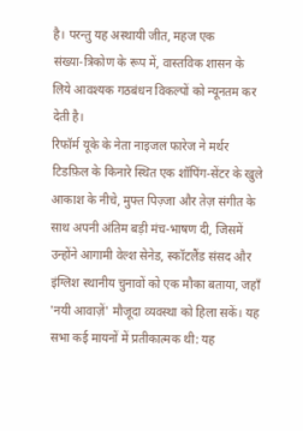है। परन्तु यह अस्थायी जीत, महज एक संख्या‑त्रिकोण के रूप में, वास्तविक शासन के लिये आवश्यक गठबंधन विकल्पों को न्यूनतम कर देती है।
रिफॉर्म यूके के नेता नाइजल फारेज ने मर्थर टिडफ़िल के किनारे स्थित एक शॉपिंग‑सेंटर के खुले आकाश के नीचे, मुफ्त पिज़्जा और तेज़ संगीत के साथ अपनी अंतिम बड़ी मंच‑भाषण दी, जिसमें उन्होंने आगामी वेल्श सेनेड, स्कॉटलैंड संसद और इंग्लिश स्थानीय चुनावों को एक मौका बताया, जहाँ 'नयी आवाज़ें' मौजूदा व्यवस्था को हिला सकें। यह सभा कई मायनों में प्रतीकात्मक थी: यह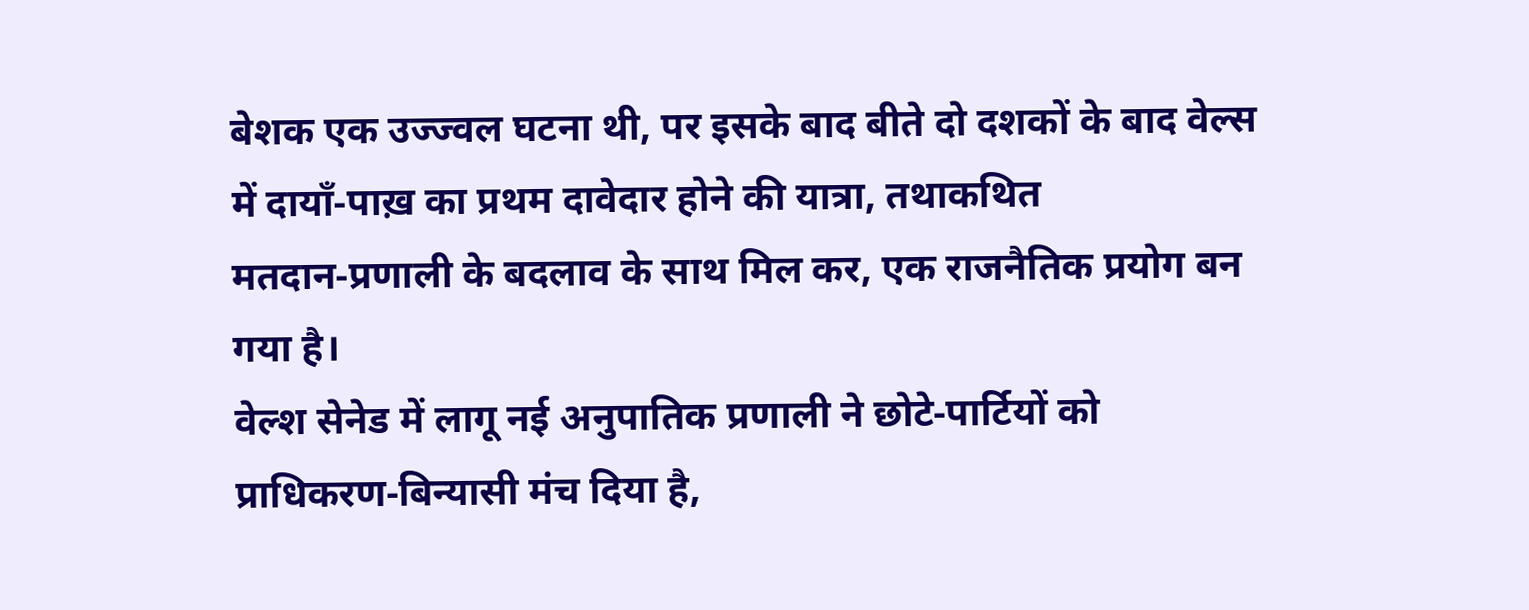बेशक एक उज्ज्वल घटना थी, पर इसके बाद बीते दो दशकों के बाद वेल्स में दायाँ‑पाख़ का प्रथम दावेदार होने की यात्रा, तथाकथित मतदान‑प्रणाली के बदलाव के साथ मिल कर, एक राजनैतिक प्रयोग बन गया है।
वेल्श सेनेड में लागू नई अनुपातिक प्रणाली ने छोटे‑पार्टियों को प्राधिकरण‑बिन्यासी मंच दिया है,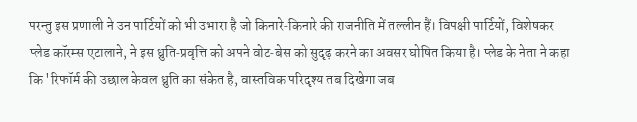परन्तु इस प्रणाली ने उन पार्टियों को भी उभारा है जो किनारे‑किनारे की राजनीति में तल्लीन हैं। विपक्षी पार्टियों, विशेषकर प्लेड कॉरम्स एटालाने, ने इस ध्रुति‑प्रवृत्ति को अपने वोट‑बेस को सुदृढ़ करने का अवसर घोषित किया है। प्लेड के नेता ने कहा कि 'रिफॉर्म की उछाल केवल ध्रुति का संकेत है, वास्तविक परिदृश्य तब दिखेगा जब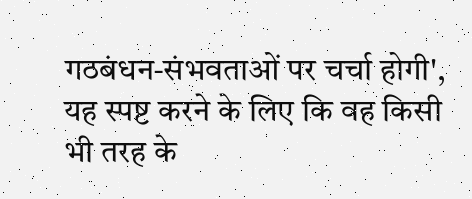गठबंधन‑संभवताओं पर चर्चा होगी', यह स्पष्ट करने के लिए कि वह किसी भी तरह के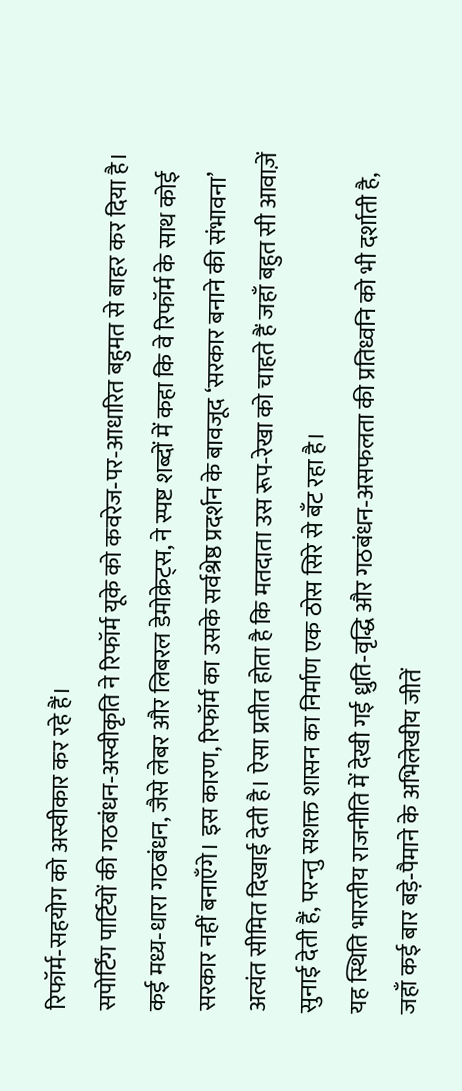रिफॉर्म‑सहयोग को अस्वीकार कर रहे हैं।
सपोर्टिंग पार्टियों की गठबंधन‑अस्वीकृति ने रिफॉर्म यूके को कवरेज‑पर‑आधारित बहुमत से बाहर कर दिया है। कई मध्य‑धारा गठबंधन, जैसे लेबर और लिबरल डेमोक्रेट्स, ने स्पष्ट शब्दों में कहा कि वे रिफॉर्म के साथ कोई सरकार नहीं बनाएँगे। इस कारण, रिफॉर्म का उसके सर्वश्रेष्ठ प्रदर्शन के बावजूद ‘सरकार बनाने की संभावना’ अत्यंत सीमित दिखाई देती है। ऐसा प्रतीत होता है कि मतदाता उस रूप‑रेखा को चाहते हैं जहाँ बहुत सी आवाज़ें सुनाई देती हैं, परन्तु सशक्त शासन का निर्माण एक ठोस सिरे से बँट रहा है।
यह स्थिति भारतीय राजनीति में देखी गई ध्रुति‑वृद्धि और गठबंधन‑असफलता की प्रतिध्वनि को भी दर्शाती है, जहाँ कई बार बड़े‑पैमाने के अभिलेखीय जीतें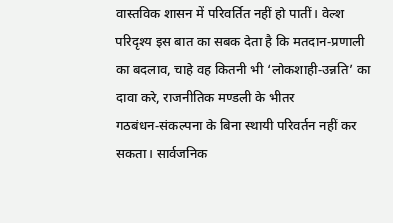वास्तविक शासन में परिवर्तित नहीं हो पातीं। वेल्श परिदृश्य इस बात का सबक देता है कि मतदान‑प्रणाली का बदलाव, चाहे वह कितनी भी ‘लोकशाही‑उन्नति’ का दावा करे, राजनीतिक मण्डली के भीतर गठबंधन‑संकल्पना के बिना स्थायी परिवर्तन नहीं कर सकता। सार्वजनिक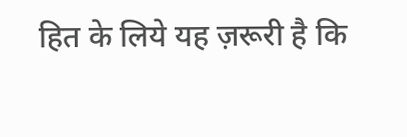हित के लिये यह ज़रूरी है कि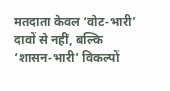मतदाता केवल ‘वोट‑भारी’ दावों से नहीं, बल्कि ‘शासन‑भारी’ विकल्पों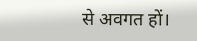से अवगत हों।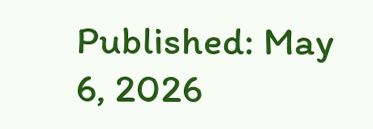Published: May 6, 2026